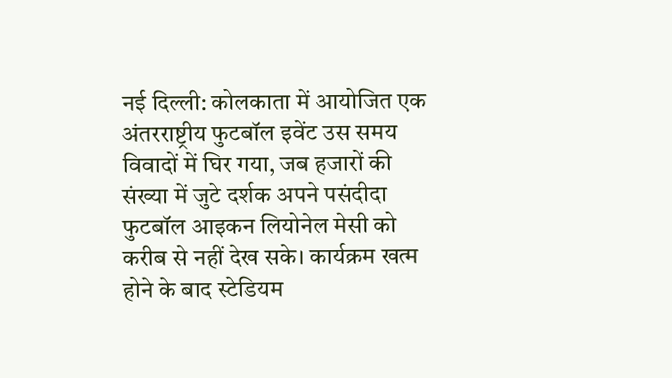नई दिल्ली: कोलकाता में आयोजित एक अंतरराष्ट्रीय फुटबॉल इवेंट उस समय विवादों में घिर गया, जब हजारों की संख्या में जुटे दर्शक अपने पसंदीदा फुटबॉल आइकन लियोनेल मेसी को करीब से नहीं देख सके। कार्यक्रम खत्म होने के बाद स्टेडियम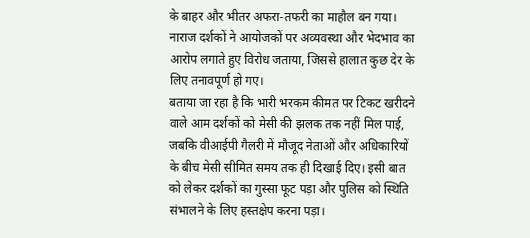के बाहर और भीतर अफरा-तफरी का माहौल बन गया। नाराज दर्शकों ने आयोजकों पर अव्यवस्था और भेदभाव का आरोप लगाते हुए विरोध जताया, जिससे हालात कुछ देर के लिए तनावपूर्ण हो गए।
बताया जा रहा है कि भारी भरकम कीमत पर टिकट खरीदने वाले आम दर्शकों को मेसी की झलक तक नहीं मिल पाई, जबकि वीआईपी गैलरी में मौजूद नेताओं और अधिकारियों के बीच मेसी सीमित समय तक ही दिखाई दिए। इसी बात को लेकर दर्शकों का गुस्सा फूट पड़ा और पुलिस को स्थिति संभालने के लिए हस्तक्षेप करना पड़ा।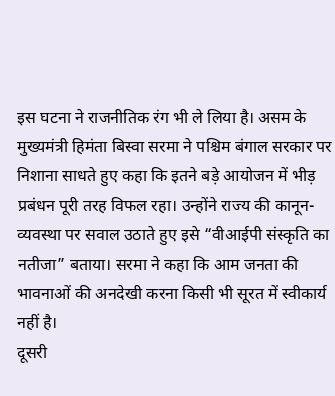इस घटना ने राजनीतिक रंग भी ले लिया है। असम के मुख्यमंत्री हिमंता बिस्वा सरमा ने पश्चिम बंगाल सरकार पर निशाना साधते हुए कहा कि इतने बड़े आयोजन में भीड़ प्रबंधन पूरी तरह विफल रहा। उन्होंने राज्य की कानून-व्यवस्था पर सवाल उठाते हुए इसे “वीआईपी संस्कृति का नतीजा” बताया। सरमा ने कहा कि आम जनता की भावनाओं की अनदेखी करना किसी भी सूरत में स्वीकार्य नहीं है।
दूसरी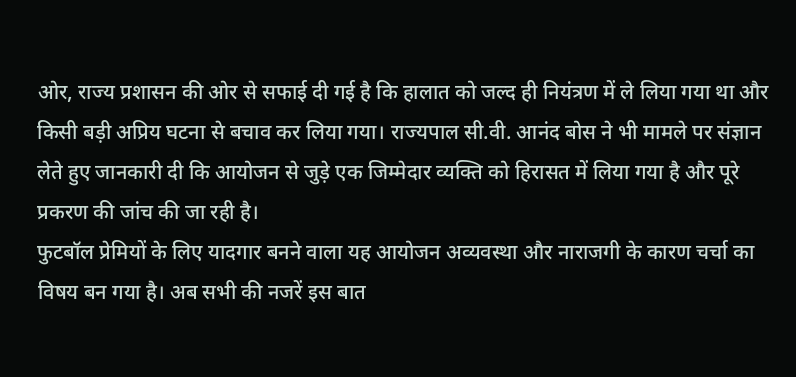ओर, राज्य प्रशासन की ओर से सफाई दी गई है कि हालात को जल्द ही नियंत्रण में ले लिया गया था और किसी बड़ी अप्रिय घटना से बचाव कर लिया गया। राज्यपाल सी.वी. आनंद बोस ने भी मामले पर संज्ञान लेते हुए जानकारी दी कि आयोजन से जुड़े एक जिम्मेदार व्यक्ति को हिरासत में लिया गया है और पूरे प्रकरण की जांच की जा रही है।
फुटबॉल प्रेमियों के लिए यादगार बनने वाला यह आयोजन अव्यवस्था और नाराजगी के कारण चर्चा का विषय बन गया है। अब सभी की नजरें इस बात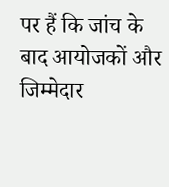पर हैं कि जांच के बाद आयोजकों और जिम्मेदार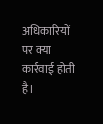अधिकारियों पर क्या कार्रवाई होती है।